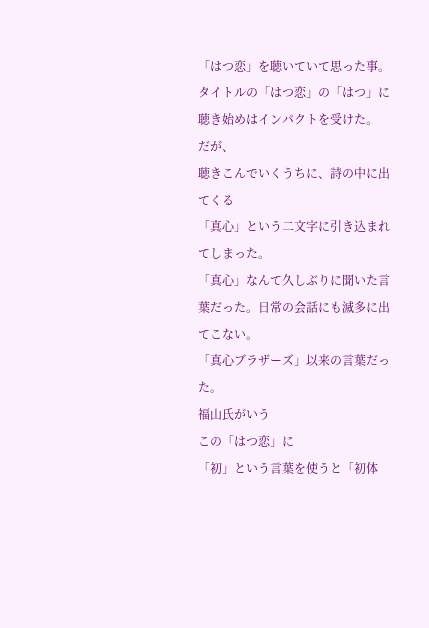「はつ恋」を聴いていて思った事。
タイトルの「はつ恋」の「はつ」に聴き始めはインパクトを受けた。
だが、
聴きこんでいくうちに、詩の中に出てくる
「真心」という二文字に引き込まれてしまった。
「真心」なんて久しぶりに聞いた言葉だった。日常の会話にも滅多に出てこない。
「真心ブラザーズ」以来の言葉だった。
福山氏がいう
この「はつ恋」に
「初」という言葉を使うと「初体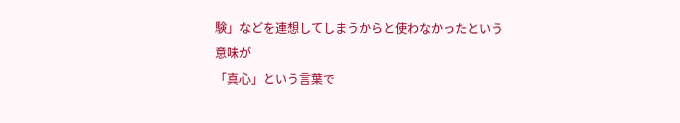験」などを連想してしまうからと使わなかったという意味が
「真心」という言葉で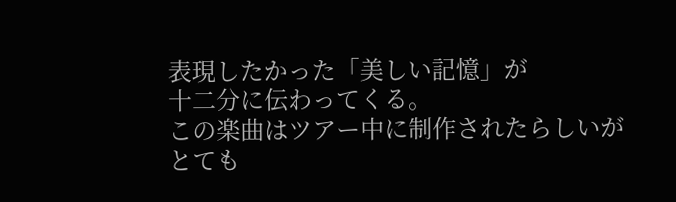表現したかった「美しい記憶」が
十二分に伝わってくる。
この楽曲はツアー中に制作されたらしいが
とても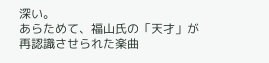深い。
あらためて、福山氏の「天才」が再認識させられた楽曲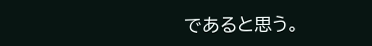であると思う。